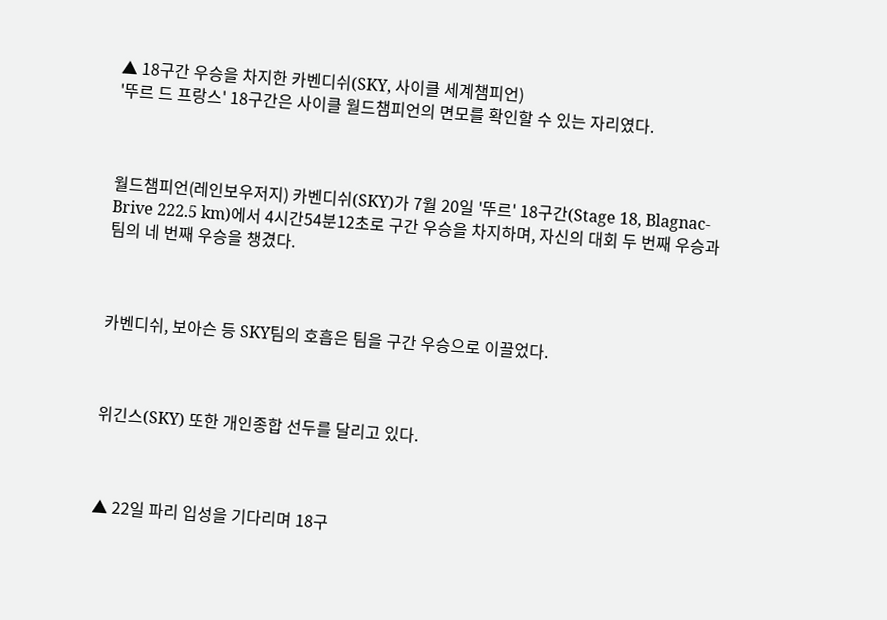▲ 18구간 우승을 차지한 카벤디쉬(SKY, 사이클 세계챔피언)
'뚜르 드 프랑스' 18구간은 사이클 월드챔피언의 면모를 확인할 수 있는 자리였다.



월드챔피언(레인보우저지) 카벤디쉬(SKY)가 7월 20일 '뚜르' 18구간(Stage 18, Blagnac-Brive 222.5 km)에서 4시간54분12초로 구간 우승을 차지하며, 자신의 대회 두 번째 우승과 팀의 네 번째 우승을 챙겼다.



카벤디쉬, 보아슨 등 SKY팀의 호흡은 팀을 구간 우승으로 이끌었다.



위긴스(SKY) 또한 개인종합 선두를 달리고 있다.



▲ 22일 파리 입성을 기다리며 18구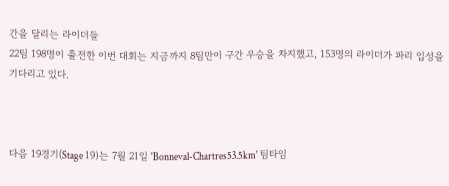간을 달리는 라이더들
22팀 198명이 출전한 이번 대회는 지금까지 8팀만이 구간 우승을 차지했고, 153명의 라이더가 파리 입성을 기다리고 있다.



다음 19경기(Stage 19)는 7월 21일 'Bonneval-Chartres53.5km' 팀타임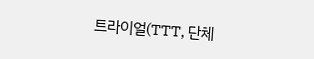트라이얼(TTT, 단체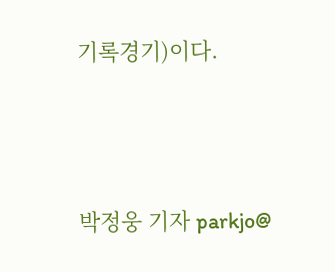기록경기)이다.





박정웅 기자 parkjo@